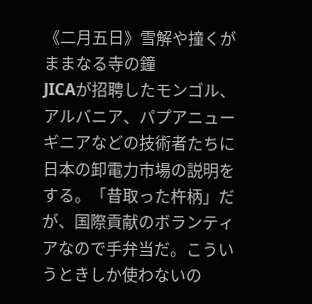《二月五日》雪解や撞くがままなる寺の鐘
JICAが招聘したモンゴル、アルバニア、パプアニューギニアなどの技術者たちに日本の卸電力市場の説明をする。「昔取った杵柄」だが、国際貢献のボランティアなので手弁当だ。こういうときしか使わないの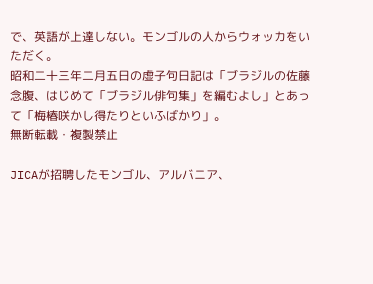で、英語が上達しない。モンゴルの人からウォッカをいただく。
昭和二十三年二月五日の虚子句日記は「ブラジルの佐藤念腹、はじめて「ブラジル俳句集」を編むよし」とあって「梅椿咲かし得たりといふばかり」。
無断転載・複製禁止

JICAが招聘したモンゴル、アルバニア、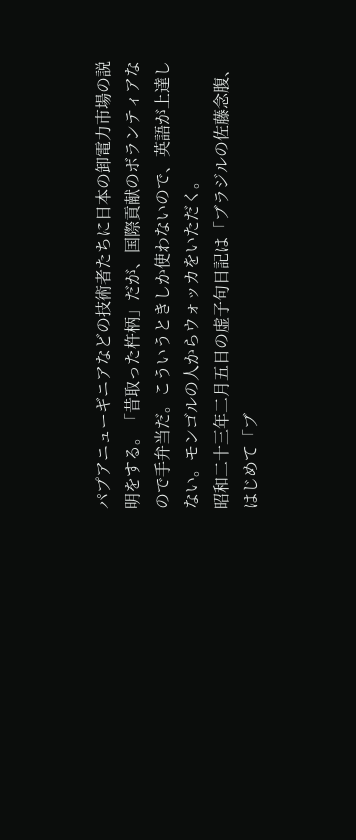パプアニューギニアなどの技術者たちに日本の卸電力市場の説明をする。「昔取った杵柄」だが、国際貢献のボランティアなので手弁当だ。こういうときしか使わないので、英語が上達しない。モンゴルの人からウォッカをいただく。
昭和二十三年二月五日の虚子句日記は「ブラジルの佐藤念腹、はじめて「ブ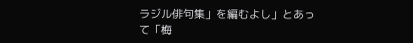ラジル俳句集」を編むよし」とあって「梅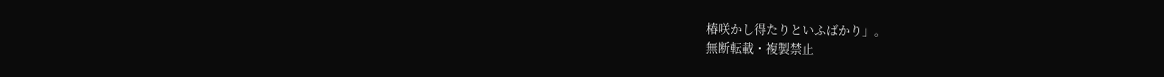椿咲かし得たりといふばかり」。
無断転載・複製禁止